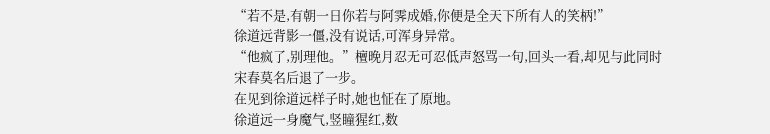“若不是,有朝一日你若与阿霁成婚,你便是全天下所有人的笑柄!”
徐道远背影一僵,没有说话,可浑身异常。
“他疯了,别理他。”檀晚月忍无可忍低声怒骂一句,回头一看,却见与此同时宋春莫名后退了一步。
在见到徐道远样子时,她也怔在了原地。
徐道远一身魔气,竖瞳猩红,数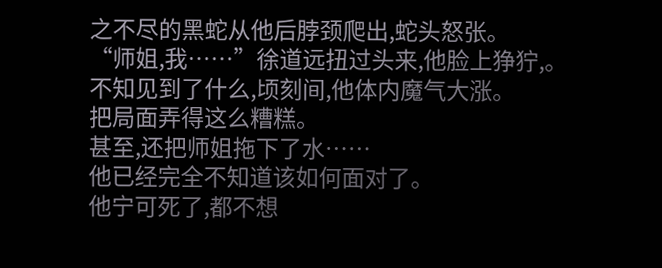之不尽的黑蛇从他后脖颈爬出,蛇头怒张。
“师姐,我……”徐道远扭过头来,他脸上狰狞,。
不知见到了什么,顷刻间,他体内魔气大涨。
把局面弄得这么糟糕。
甚至,还把师姐拖下了水……
他已经完全不知道该如何面对了。
他宁可死了,都不想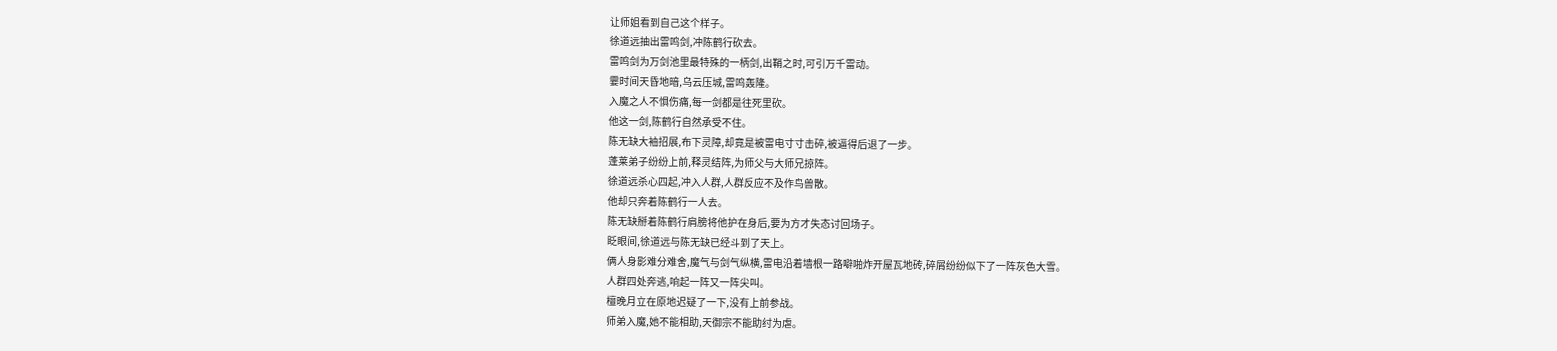让师姐看到自己这个样子。
徐道远抽出雷鸣剑,冲陈鹤行砍去。
雷鸣剑为万剑池里最特殊的一柄剑,出鞘之时,可引万千雷动。
霎时间天昏地暗,乌云压城,雷鸣轰隆。
入魔之人不惧伤痛,每一剑都是往死里砍。
他这一剑,陈鹤行自然承受不住。
陈无缺大袖招展,布下灵障,却竟是被雷电寸寸击碎,被逼得后退了一步。
蓬莱弟子纷纷上前,释灵结阵,为师父与大师兄掠阵。
徐道远杀心四起,冲入人群,人群反应不及作鸟兽散。
他却只奔着陈鹤行一人去。
陈无缺掰着陈鹤行肩膀将他护在身后,要为方才失态讨回场子。
眨眼间,徐道远与陈无缺已经斗到了天上。
俩人身影难分难舍,魔气与剑气纵横,雷电沿着墙根一路噼啪炸开屋瓦地砖,碎屑纷纷似下了一阵灰色大雪。
人群四处奔逃,响起一阵又一阵尖叫。
檀晚月立在原地迟疑了一下,没有上前参战。
师弟入魔,她不能相助,天御宗不能助纣为虐。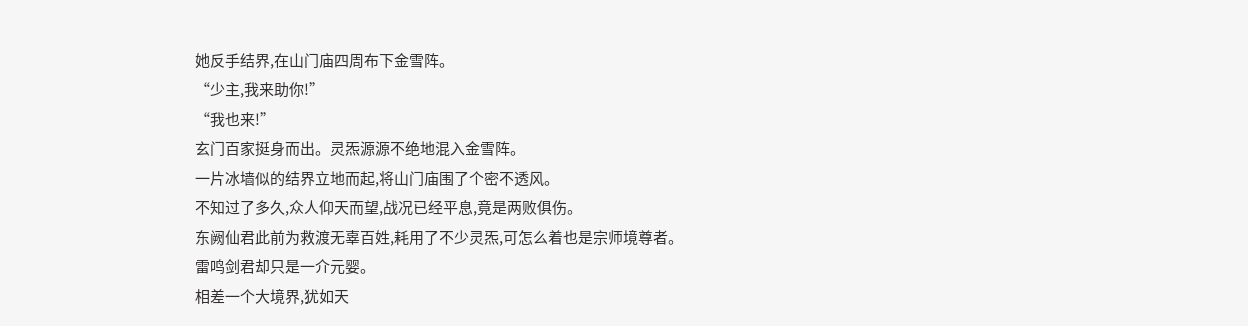她反手结界,在山门庙四周布下金雪阵。
“少主,我来助你!”
“我也来!”
玄门百家挺身而出。灵炁源源不绝地混入金雪阵。
一片冰墙似的结界立地而起,将山门庙围了个密不透风。
不知过了多久,众人仰天而望,战况已经平息,竟是两败俱伤。
东阙仙君此前为救渡无辜百姓,耗用了不少灵炁,可怎么着也是宗师境尊者。
雷鸣剑君却只是一介元婴。
相差一个大境界,犹如天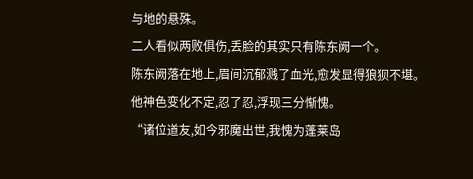与地的悬殊。
二人看似两败俱伤,丢脸的其实只有陈东阙一个。
陈东阙落在地上,眉间沉郁溅了血光,愈发显得狼狈不堪。
他神色变化不定,忍了忍,浮现三分惭愧。
“诸位道友,如今邪魔出世,我愧为蓬莱岛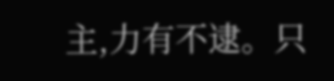主,力有不逮。只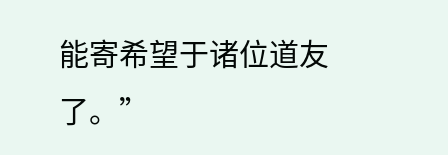能寄希望于诸位道友了。”